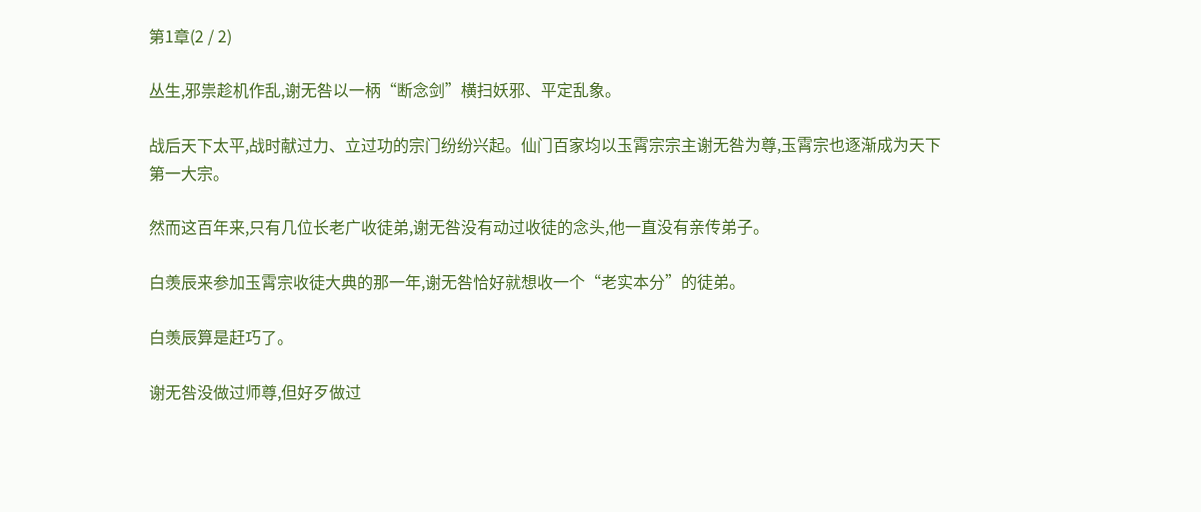第1章(2 / 2)

丛生,邪祟趁机作乱,谢无咎以一柄“断念剑”横扫妖邪、平定乱象。

战后天下太平,战时献过力、立过功的宗门纷纷兴起。仙门百家均以玉霄宗宗主谢无咎为尊,玉霄宗也逐渐成为天下第一大宗。

然而这百年来,只有几位长老广收徒弟,谢无咎没有动过收徒的念头,他一直没有亲传弟子。

白羡辰来参加玉霄宗收徒大典的那一年,谢无咎恰好就想收一个“老实本分”的徒弟。

白羡辰算是赶巧了。

谢无咎没做过师尊,但好歹做过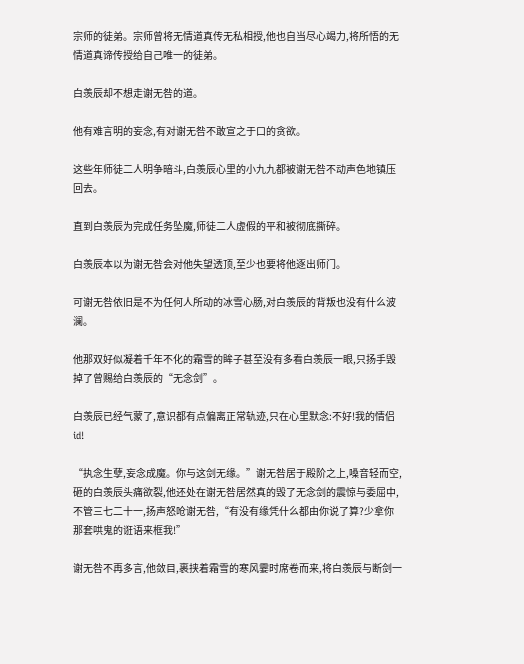宗师的徒弟。宗师曾将无情道真传无私相授,他也自当尽心竭力,将所悟的无情道真谛传授给自己唯一的徒弟。

白羡辰却不想走谢无咎的道。

他有难言明的妄念,有对谢无咎不敢宣之于口的贪欲。

这些年师徒二人明争暗斗,白羡辰心里的小九九都被谢无咎不动声色地镇压回去。

直到白羡辰为完成任务坠魔,师徒二人虚假的平和被彻底撕碎。

白羡辰本以为谢无咎会对他失望透顶,至少也要将他逐出师门。

可谢无咎依旧是不为任何人所动的冰雪心肠,对白羡辰的背叛也没有什么波澜。

他那双好似凝着千年不化的霜雪的眸子甚至没有多看白羡辰一眼,只扬手毁掉了曾赐给白羡辰的“无念剑”。

白羡辰已经气蒙了,意识都有点偏离正常轨迹,只在心里默念:不好!我的情侣id!

“执念生孽,妄念成魔。你与这剑无缘。”谢无咎居于殿阶之上,嗓音轻而空,砸的白羡辰头痛欲裂,他还处在谢无咎居然真的毁了无念剑的震惊与委屈中,不管三七二十一,扬声怒呛谢无咎,“有没有缘凭什么都由你说了算?少拿你那套哄鬼的诳语来框我!”

谢无咎不再多言,他敛目,裹挟着霜雪的寒风霎时席卷而来,将白羡辰与断剑一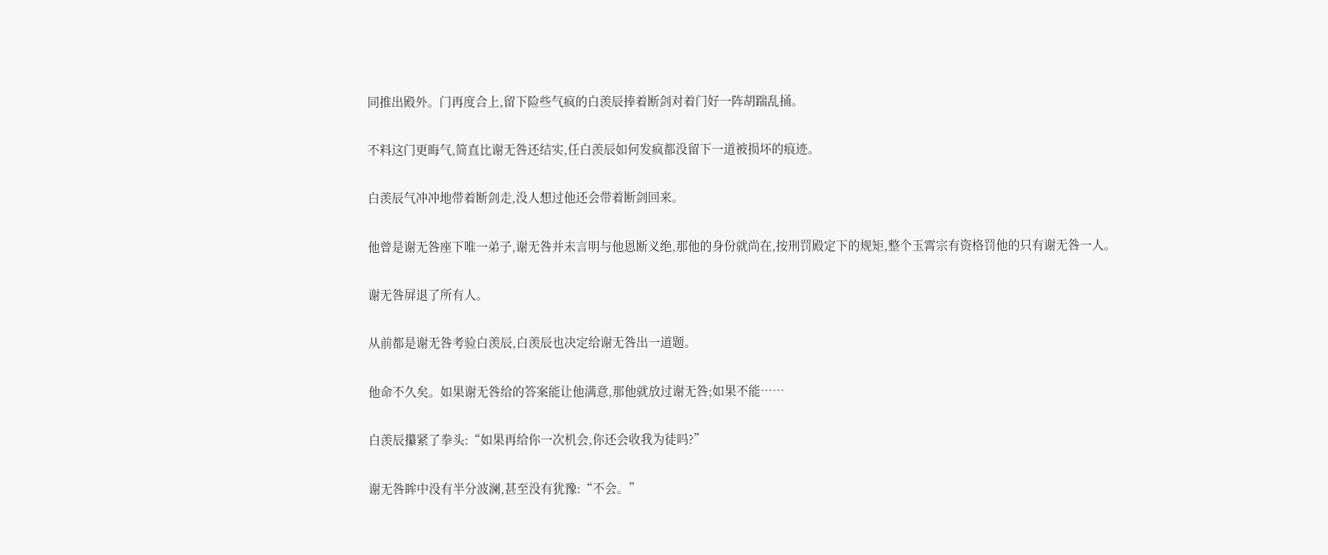同推出殿外。门再度合上,留下险些气疯的白羡辰捧着断剑对着门好一阵胡踹乱捅。

不料这门更晦气,简直比谢无咎还结实,任白羡辰如何发疯都没留下一道被损坏的痕迹。

白羡辰气冲冲地带着断剑走,没人想过他还会带着断剑回来。

他曾是谢无咎座下唯一弟子,谢无咎并未言明与他恩断义绝,那他的身份就尚在,按刑罚殿定下的规矩,整个玉霄宗有资格罚他的只有谢无咎一人。

谢无咎屏退了所有人。

从前都是谢无咎考验白羡辰,白羡辰也决定给谢无咎出一道题。

他命不久矣。如果谢无咎给的答案能让他满意,那他就放过谢无咎;如果不能……

白羡辰攥紧了拳头:“如果再给你一次机会,你还会收我为徒吗?”

谢无咎眸中没有半分波澜,甚至没有犹豫:“不会。”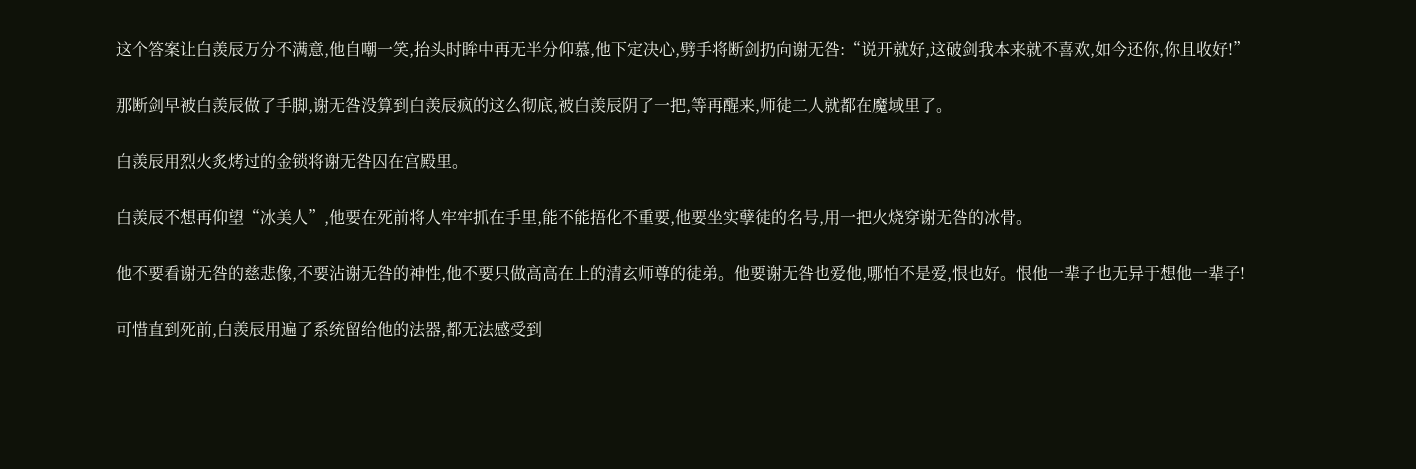这个答案让白羡辰万分不满意,他自嘲一笑,抬头时眸中再无半分仰慕,他下定决心,劈手将断剑扔向谢无咎:“说开就好,这破剑我本来就不喜欢,如今还你,你且收好!”

那断剑早被白羡辰做了手脚,谢无咎没算到白羡辰疯的这么彻底,被白羡辰阴了一把,等再醒来,师徒二人就都在魔域里了。

白羡辰用烈火炙烤过的金锁将谢无咎囚在宫殿里。

白羡辰不想再仰望“冰美人”,他要在死前将人牢牢抓在手里,能不能捂化不重要,他要坐实孽徒的名号,用一把火烧穿谢无咎的冰骨。

他不要看谢无咎的慈悲像,不要沾谢无咎的神性,他不要只做高高在上的清玄师尊的徒弟。他要谢无咎也爱他,哪怕不是爱,恨也好。恨他一辈子也无异于想他一辈子!

可惜直到死前,白羡辰用遍了系统留给他的法器,都无法感受到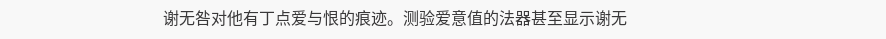谢无咎对他有丁点爱与恨的痕迹。测验爱意值的法器甚至显示谢无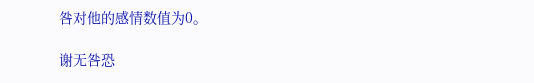咎对他的感情数值为0。

谢无咎恐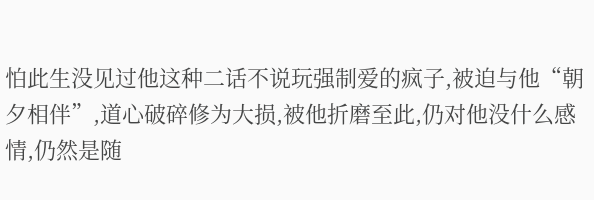怕此生没见过他这种二话不说玩强制爱的疯子,被迫与他“朝夕相伴”,道心破碎修为大损,被他折磨至此,仍对他没什么感情,仍然是随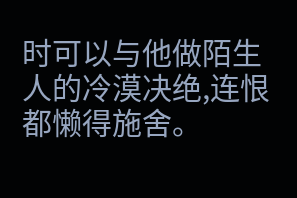时可以与他做陌生人的冷漠决绝,连恨都懒得施舍。